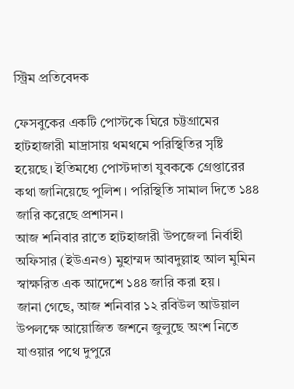স্ট্রিম প্রতিবেদক

ফেসবুকের একটি পোস্টকে ঘিরে চট্টগ্রামের হাটহাজারী মাদ্রাসায় থমথমে পরিস্থিতির সৃষ্টি হয়েছে। ইতিমধ্যে পোস্টদাতা যুবককে গ্রেপ্তারের কথা জানিয়েছে পুলিশ। পরিস্থিতি সামাল দিতে ১৪৪ জারি করেছে প্রশাসন।
আজ শনিবার রাতে হাটহাজারী উপজেলা নির্বাহী অফিসার (ইউএনও) মুহাম্মদ আবদুল্লাহ আল মুমিন স্বাক্ষরিত এক আদেশে ১৪৪ জারি করা হয়।
জানা গেছে, আজ শনিবার ১২ রবিউল আউয়াল উপলক্ষে আয়োজিত জশনে জুলুছে অংশ নিতে যাওয়ার পথে দুপুরে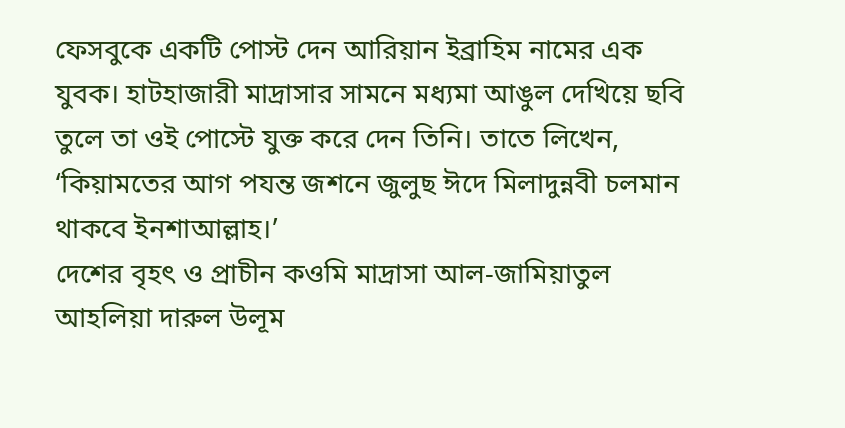ফেসবুকে একটি পোস্ট দেন আরিয়ান ইব্রাহিম নামের এক যুবক। হাটহাজারী মাদ্রাসার সামনে মধ্যমা আঙুল দেখিয়ে ছবি তুলে তা ওই পোস্টে যুক্ত করে দেন তিনি। তাতে লিখেন, ‘কিয়ামতের আগ পযন্ত জশনে জুলুছ ঈদে মিলাদুন্নবী চলমান থাকবে ইনশাআল্লাহ।’
দেশের বৃহৎ ও প্রাচীন কওমি মাদ্রাসা আল-জামিয়াতুল আহলিয়া দারুল উলূম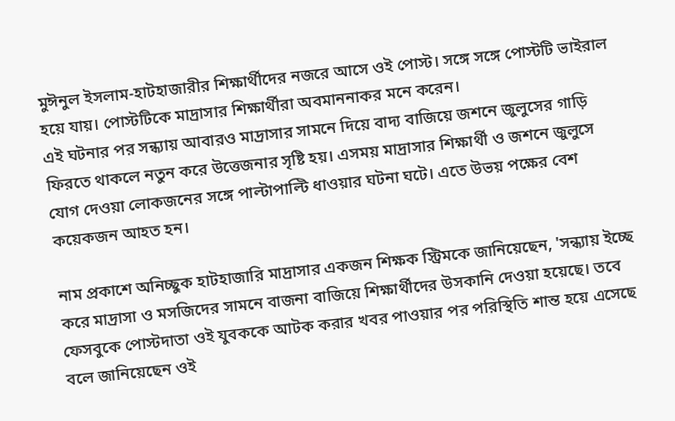মুঈনুল ইসলাম-হাটহাজারীর শিক্ষার্থীদের নজরে আসে ওই পোস্ট। সঙ্গে সঙ্গে পোস্টটি ভাইরাল হয়ে যায়। পোস্টটিকে মাদ্রাসার শিক্ষার্থীরা অবমাননাকর মনে করেন।
এই ঘটনার পর সন্ধ্যায় আবারও মাদ্রাসার সামনে দিয়ে বাদ্য বাজিয়ে জশনে জুলুসের গাড়ি ফিরতে থাকলে নতুন করে উত্তেজনার সৃষ্টি হয়। এসময় মাদ্রাসার শিক্ষার্থী ও জশনে জুলুসে যোগ দেওয়া লোকজনের সঙ্গে পাল্টাপাল্টি ধাওয়ার ঘটনা ঘটে। এতে উভয় পক্ষের বেশ কয়েকজন আহত হন।

নাম প্রকাশে অনিচ্ছুক হাটহাজারি মাদ্রাসার একজন শিক্ষক স্ট্রিমকে জানিয়েছেন, 'সন্ধ্যায় ইচ্ছে করে মাদ্রাসা ও মসজিদের সামনে বাজনা বাজিয়ে শিক্ষার্থীদের উসকানি দেওয়া হয়েছে। তবে ফেসবুকে পোস্টদাতা ওই যুবককে আটক করার খবর পাওয়ার পর পরিস্থিতি শান্ত হয়ে এসেছে বলে জানিয়েছেন ওই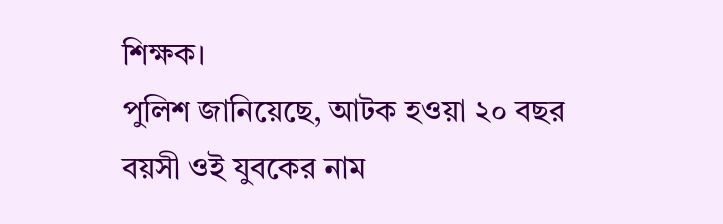শিক্ষক।
পুলিশ জানিয়েছে, আটক হওয়া ২০ বছর বয়সী ওই যুবকের নাম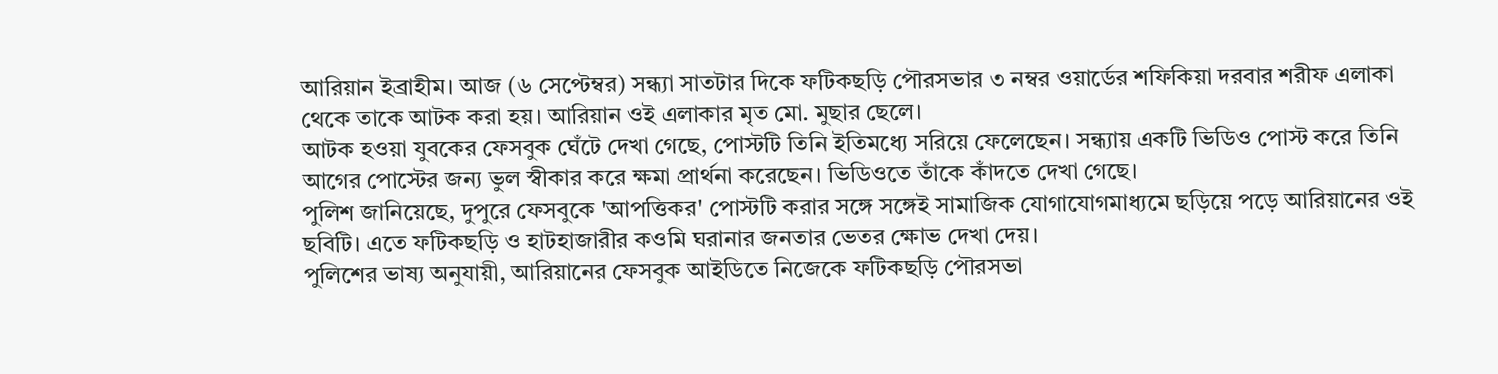আরিয়ান ইব্রাহীম। আজ (৬ সেপ্টেম্বর) সন্ধ্যা সাতটার দিকে ফটিকছড়ি পৌরসভার ৩ নম্বর ওয়ার্ডের শফিকিয়া দরবার শরীফ এলাকা থেকে তাকে আটক করা হয়। আরিয়ান ওই এলাকার মৃত মো. মুছার ছেলে।
আটক হওয়া যুবকের ফেসবুক ঘেঁটে দেখা গেছে, পোস্টটি তিনি ইতিমধ্যে সরিয়ে ফেলেছেন। সন্ধ্যায় একটি ভিডিও পোস্ট করে তিনি আগের পোস্টের জন্য ভুল স্বীকার করে ক্ষমা প্রার্থনা করেছেন। ভিডিওতে তাঁকে কাঁদতে দেখা গেছে।
পুলিশ জানিয়েছে, দুপুরে ফেসবুকে 'আপত্তিকর' পোস্টটি করার সঙ্গে সঙ্গেই সামাজিক যোগাযোগমাধ্যমে ছড়িয়ে পড়ে আরিয়ানের ওই ছবিটি। এতে ফটিকছড়ি ও হাটহাজারীর কওমি ঘরানার জনতার ভেতর ক্ষোভ দেখা দেয়।
পুলিশের ভাষ্য অনুযায়ী, আরিয়ানের ফেসবুক আইডিতে নিজেকে ফটিকছড়ি পৌরসভা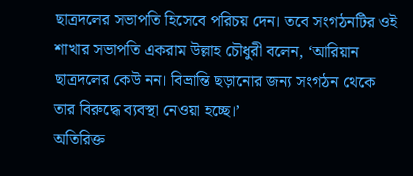ছাত্রদলের সভাপতি হিসেবে পরিচয় দেন। তবে সংগঠনটির ওই শাখার সভাপতি একরাম উল্লাহ চৌধুরী বলেন, ‘আরিয়ান ছাত্রদলের কেউ নন। বিভ্রান্তি ছড়ানোর জন্য সংগঠন থেকে তার বিরুদ্ধে ব্যবস্থা নেওয়া হচ্ছে।’
অতিরিক্ত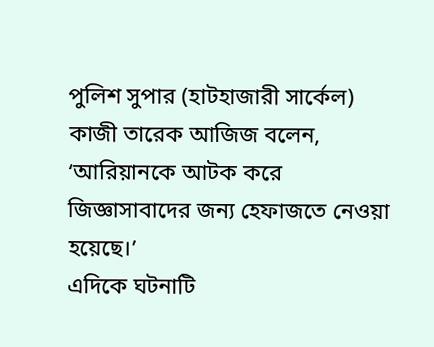পুলিশ সুপার (হাটহাজারী সার্কেল) কাজী তারেক আজিজ বলেন, ‘আরিয়ানকে আটক করে জিজ্ঞাসাবাদের জন্য হেফাজতে নেওয়া হয়েছে।’
এদিকে ঘটনাটি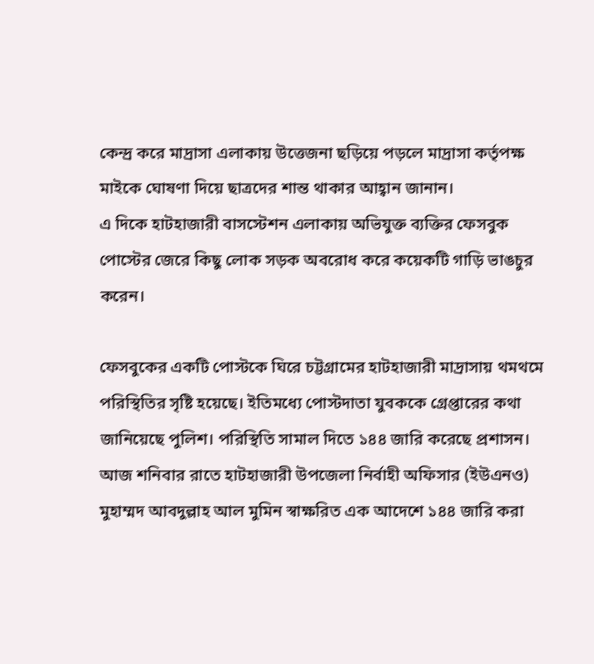কেন্দ্র করে মাদ্রাসা এলাকায় উত্তেজনা ছড়িয়ে পড়লে মাদ্রাসা কর্তৃপক্ষ মাইকে ঘোষণা দিয়ে ছাত্রদের শান্ত থাকার আহ্বান জানান।
এ দিকে হাটহাজারী বাসস্টেশন এলাকায় অভিযুক্ত ব্যক্তির ফেসবুক পোস্টের জেরে কিছু লোক সড়ক অবরোধ করে কয়েকটি গাড়ি ভাঙচুর করেন।

ফেসবুকের একটি পোস্টকে ঘিরে চট্টগ্রামের হাটহাজারী মাদ্রাসায় থমথমে পরিস্থিতির সৃষ্টি হয়েছে। ইতিমধ্যে পোস্টদাতা যুবককে গ্রেপ্তারের কথা জানিয়েছে পুলিশ। পরিস্থিতি সামাল দিতে ১৪৪ জারি করেছে প্রশাসন।
আজ শনিবার রাতে হাটহাজারী উপজেলা নির্বাহী অফিসার (ইউএনও) মুহাম্মদ আবদুল্লাহ আল মুমিন স্বাক্ষরিত এক আদেশে ১৪৪ জারি করা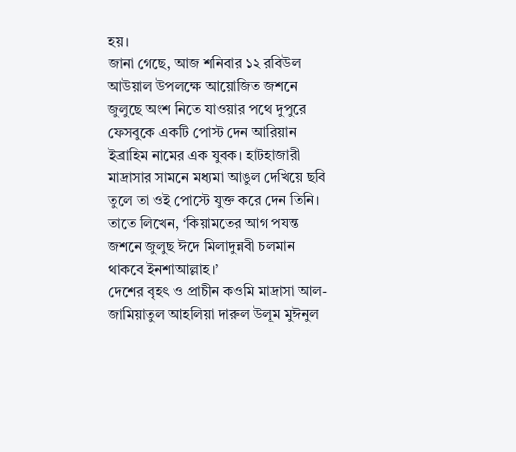হয়।
জানা গেছে, আজ শনিবার ১২ রবিউল আউয়াল উপলক্ষে আয়োজিত জশনে জুলুছে অংশ নিতে যাওয়ার পথে দুপুরে ফেসবুকে একটি পোস্ট দেন আরিয়ান ইব্রাহিম নামের এক যুবক। হাটহাজারী মাদ্রাসার সামনে মধ্যমা আঙুল দেখিয়ে ছবি তুলে তা ওই পোস্টে যুক্ত করে দেন তিনি। তাতে লিখেন, ‘কিয়ামতের আগ পযন্ত জশনে জুলুছ ঈদে মিলাদুন্নবী চলমান থাকবে ইনশাআল্লাহ।’
দেশের বৃহৎ ও প্রাচীন কওমি মাদ্রাসা আল-জামিয়াতুল আহলিয়া দারুল উলূম মুঈনুল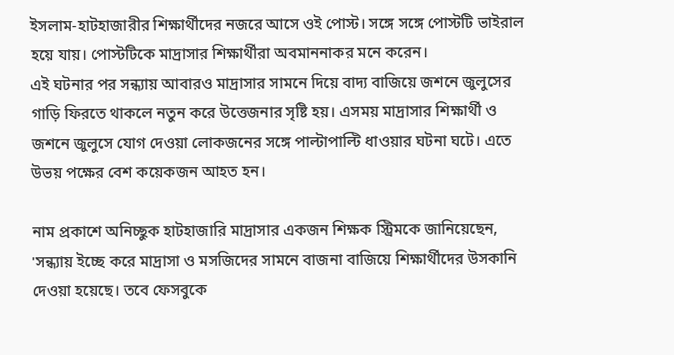ইসলাম-হাটহাজারীর শিক্ষার্থীদের নজরে আসে ওই পোস্ট। সঙ্গে সঙ্গে পোস্টটি ভাইরাল হয়ে যায়। পোস্টটিকে মাদ্রাসার শিক্ষার্থীরা অবমাননাকর মনে করেন।
এই ঘটনার পর সন্ধ্যায় আবারও মাদ্রাসার সামনে দিয়ে বাদ্য বাজিয়ে জশনে জুলুসের গাড়ি ফিরতে থাকলে নতুন করে উত্তেজনার সৃষ্টি হয়। এসময় মাদ্রাসার শিক্ষার্থী ও জশনে জুলুসে যোগ দেওয়া লোকজনের সঙ্গে পাল্টাপাল্টি ধাওয়ার ঘটনা ঘটে। এতে উভয় পক্ষের বেশ কয়েকজন আহত হন।

নাম প্রকাশে অনিচ্ছুক হাটহাজারি মাদ্রাসার একজন শিক্ষক স্ট্রিমকে জানিয়েছেন, 'সন্ধ্যায় ইচ্ছে করে মাদ্রাসা ও মসজিদের সামনে বাজনা বাজিয়ে শিক্ষার্থীদের উসকানি দেওয়া হয়েছে। তবে ফেসবুকে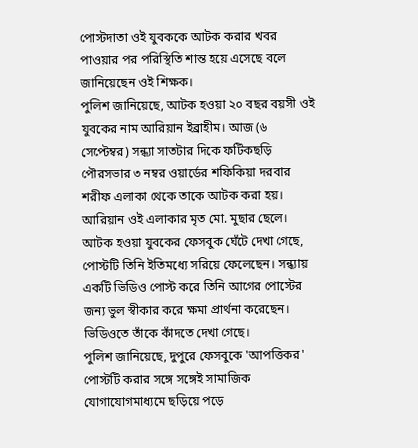পোস্টদাতা ওই যুবককে আটক করার খবর পাওয়ার পর পরিস্থিতি শান্ত হয়ে এসেছে বলে জানিয়েছেন ওই শিক্ষক।
পুলিশ জানিয়েছে, আটক হওয়া ২০ বছর বয়সী ওই যুবকের নাম আরিয়ান ইব্রাহীম। আজ (৬ সেপ্টেম্বর) সন্ধ্যা সাতটার দিকে ফটিকছড়ি পৌরসভার ৩ নম্বর ওয়ার্ডের শফিকিয়া দরবার শরীফ এলাকা থেকে তাকে আটক করা হয়। আরিয়ান ওই এলাকার মৃত মো. মুছার ছেলে।
আটক হওয়া যুবকের ফেসবুক ঘেঁটে দেখা গেছে, পোস্টটি তিনি ইতিমধ্যে সরিয়ে ফেলেছেন। সন্ধ্যায় একটি ভিডিও পোস্ট করে তিনি আগের পোস্টের জন্য ভুল স্বীকার করে ক্ষমা প্রার্থনা করেছেন। ভিডিওতে তাঁকে কাঁদতে দেখা গেছে।
পুলিশ জানিয়েছে, দুপুরে ফেসবুকে 'আপত্তিকর' পোস্টটি করার সঙ্গে সঙ্গেই সামাজিক যোগাযোগমাধ্যমে ছড়িয়ে পড়ে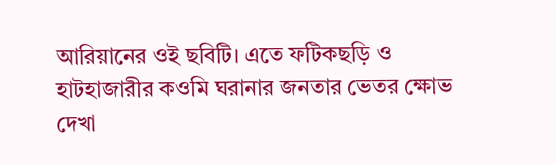আরিয়ানের ওই ছবিটি। এতে ফটিকছড়ি ও হাটহাজারীর কওমি ঘরানার জনতার ভেতর ক্ষোভ দেখা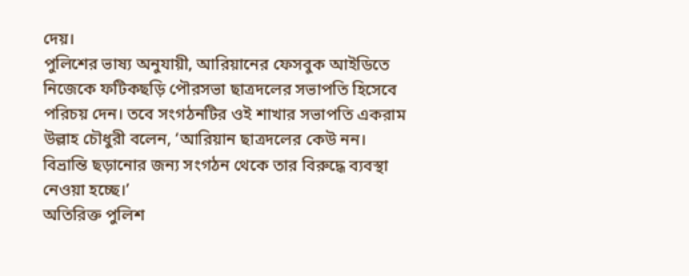দেয়।
পুলিশের ভাষ্য অনুযায়ী, আরিয়ানের ফেসবুক আইডিতে নিজেকে ফটিকছড়ি পৌরসভা ছাত্রদলের সভাপতি হিসেবে পরিচয় দেন। তবে সংগঠনটির ওই শাখার সভাপতি একরাম উল্লাহ চৌধুরী বলেন, ‘আরিয়ান ছাত্রদলের কেউ নন। বিভ্রান্তি ছড়ানোর জন্য সংগঠন থেকে তার বিরুদ্ধে ব্যবস্থা নেওয়া হচ্ছে।’
অতিরিক্ত পুলিশ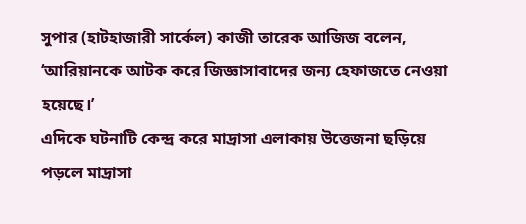সুপার (হাটহাজারী সার্কেল) কাজী তারেক আজিজ বলেন, ‘আরিয়ানকে আটক করে জিজ্ঞাসাবাদের জন্য হেফাজতে নেওয়া হয়েছে।’
এদিকে ঘটনাটি কেন্দ্র করে মাদ্রাসা এলাকায় উত্তেজনা ছড়িয়ে পড়লে মাদ্রাসা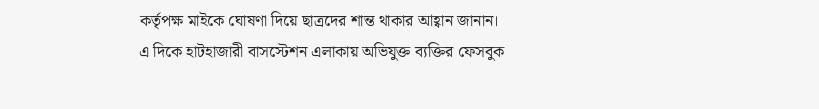কর্তৃপক্ষ মাইকে ঘোষণা দিয়ে ছাত্রদের শান্ত থাকার আহ্বান জানান।
এ দিকে হাটহাজারী বাসস্টেশন এলাকায় অভিযুক্ত ব্যক্তির ফেসবুক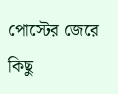পোস্টের জেরে কিছু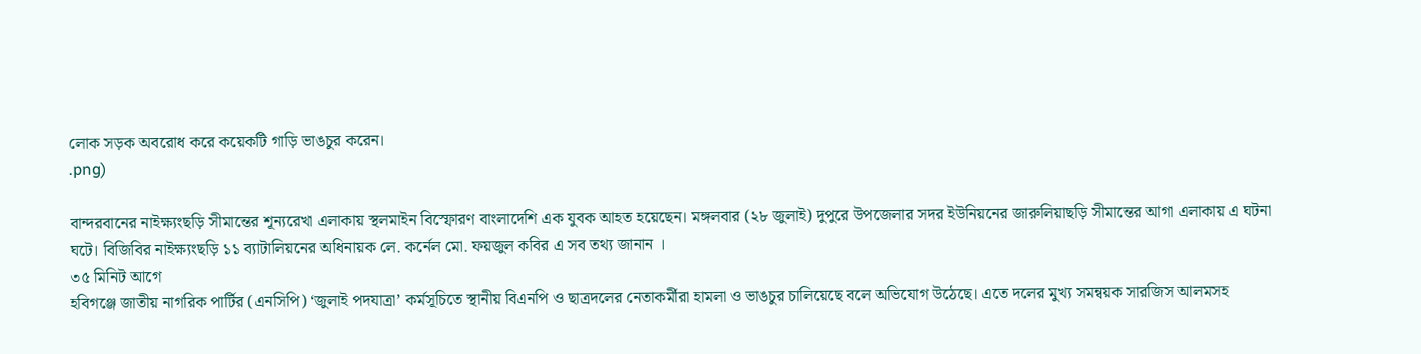লোক সড়ক অবরোধ করে কয়েকটি গাড়ি ভাঙচুর করেন।
.png)

বান্দরবানের নাইক্ষ্যংছড়ি সীমান্তের শূন্যরেখা এলাকায় স্থলমাইন বিস্ফোরণ বাংলাদেশি এক যুবক আহত হয়েছেন। মঙ্গলবার (২৮ জুলাই) দুপুরে উপজেলার সদর ইউনিয়নের জারুলিয়াছড়ি সীমান্তের আগা এলাকায় এ ঘটনা ঘটে। বিজিবির নাইক্ষ্যংছড়ি ১১ ব্যাটালিয়নের অধিনায়ক লে. কর্নেল মো. ফয়জুল কবির এ সব তথ্য জানান ।
৩৫ মিনিট আগে
হবিগঞ্জে জাতীয় নাগরিক পার্টির (এনসিপি) ‘জুলাই পদযাত্রা’ কর্মসূচিতে স্থানীয় বিএনপি ও ছাত্রদলের নেতাকর্মীরা হামলা ও ভাঙচুর চালিয়েছে বলে অভিযোগ উঠেছে। এতে দলের মুখ্য সমন্বয়ক সারজিস আলমসহ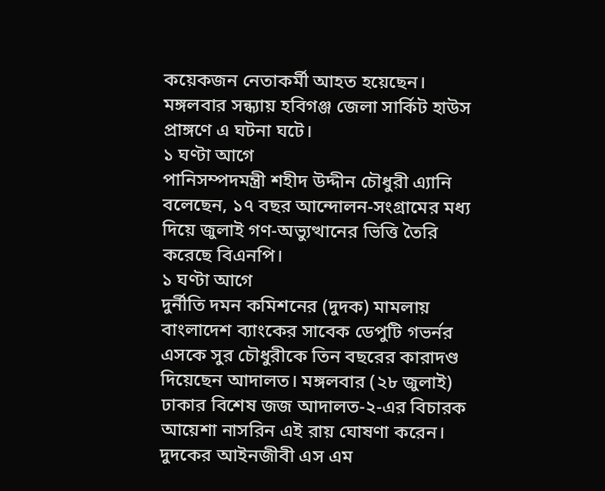কয়েকজন নেতাকর্মী আহত হয়েছেন। মঙ্গলবার সন্ধ্যায় হবিগঞ্জ জেলা সার্কিট হাউস প্রাঙ্গণে এ ঘটনা ঘটে।
১ ঘণ্টা আগে
পানিসম্পদমন্ত্রী শহীদ উদ্দীন চৌধুরী এ্যানি বলেছেন, ১৭ বছর আন্দোলন-সংগ্রামের মধ্য দিয়ে জুলাই গণ-অভ্যুত্থানের ভিত্তি তৈরি করেছে বিএনপি।
১ ঘণ্টা আগে
দুর্নীতি দমন কমিশনের (দুদক) মামলায় বাংলাদেশ ব্যাংকের সাবেক ডেপুটি গভর্নর এসকে সুর চৌধুরীকে তিন বছরের কারাদণ্ড দিয়েছেন আদালত। মঙ্গলবার (২৮ জুলাই) ঢাকার বিশেষ জজ আদালত-২-এর বিচারক আয়েশা নাসরিন এই রায় ঘোষণা করেন। দুদকের আইনজীবী এস এম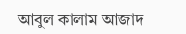আবুল কালাম আজাদ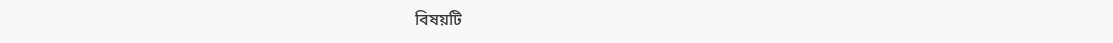বিষয়টি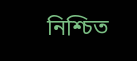নিশ্চিত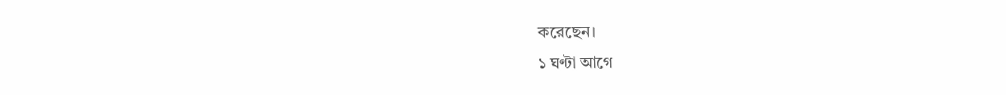করেছেন।
১ ঘণ্টা আগে